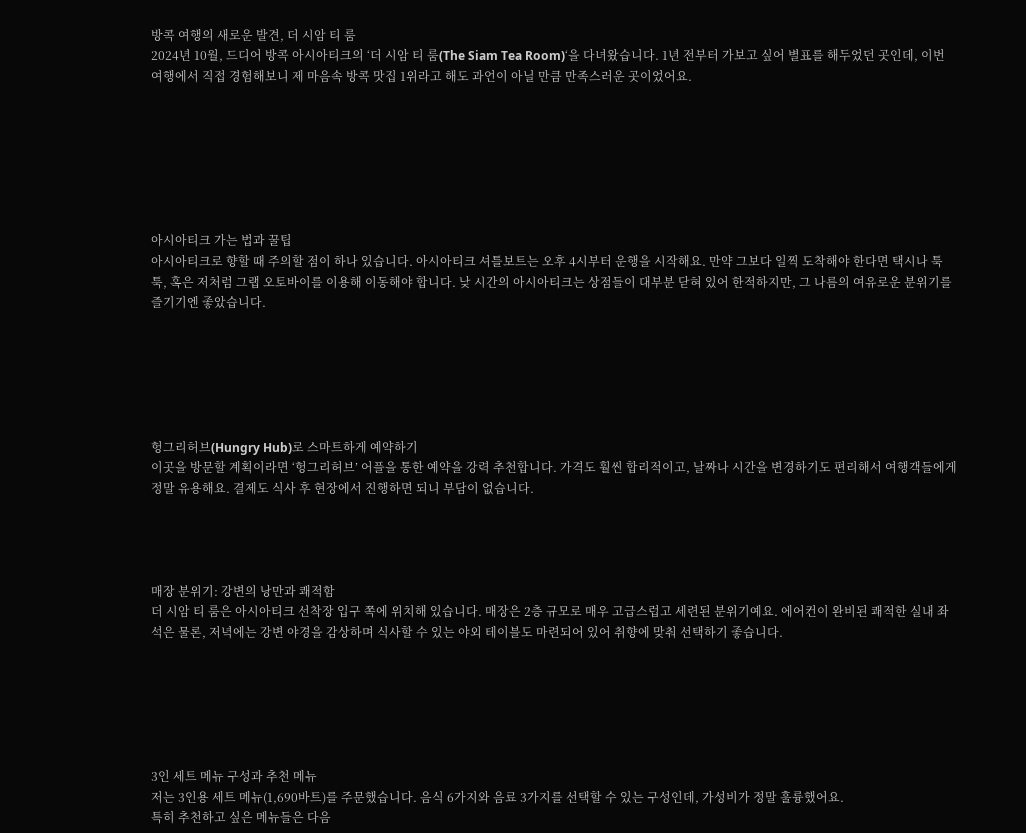방콕 여행의 새로운 발견, 더 시암 티 룸
2024년 10월, 드디어 방콕 아시아티크의 ‘더 시암 티 룸(The Siam Tea Room)‘을 다녀왔습니다. 1년 전부터 가보고 싶어 별표를 해두었던 곳인데, 이번 여행에서 직접 경험해보니 제 마음속 방콕 맛집 1위라고 해도 과언이 아닐 만큼 만족스러운 곳이었어요.







아시아티크 가는 법과 꿀팁
아시아티크로 향할 때 주의할 점이 하나 있습니다. 아시아티크 셔틀보트는 오후 4시부터 운행을 시작해요. 만약 그보다 일찍 도착해야 한다면 택시나 툭툭, 혹은 저처럼 그랩 오토바이를 이용해 이동해야 합니다. 낮 시간의 아시아티크는 상점들이 대부분 닫혀 있어 한적하지만, 그 나름의 여유로운 분위기를 즐기기엔 좋았습니다.






헝그리허브(Hungry Hub)로 스마트하게 예약하기
이곳을 방문할 계획이라면 ‘헝그리허브’ 어플을 통한 예약을 강력 추천합니다. 가격도 훨씬 합리적이고, 날짜나 시간을 변경하기도 편리해서 여행객들에게 정말 유용해요. 결제도 식사 후 현장에서 진행하면 되니 부담이 없습니다.




매장 분위기: 강변의 낭만과 쾌적함
더 시암 티 룸은 아시아티크 선착장 입구 쪽에 위치해 있습니다. 매장은 2층 규모로 매우 고급스럽고 세련된 분위기예요. 에어컨이 완비된 쾌적한 실내 좌석은 물론, 저녁에는 강변 야경을 감상하며 식사할 수 있는 야외 테이블도 마련되어 있어 취향에 맞춰 선택하기 좋습니다.






3인 세트 메뉴 구성과 추천 메뉴
저는 3인용 세트 메뉴(1,690바트)를 주문했습니다. 음식 6가지와 음료 3가지를 선택할 수 있는 구성인데, 가성비가 정말 훌륭했어요.
특히 추천하고 싶은 메뉴들은 다음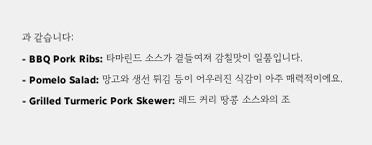과 같습니다:
- BBQ Pork Ribs: 타마린드 소스가 곁들여져 감칠맛이 일품입니다.
- Pomelo Salad: 망고와 생선 튀김 등이 어우러진 식감이 아주 매력적이에요.
- Grilled Turmeric Pork Skewer: 레드 커리 땅콩 소스와의 조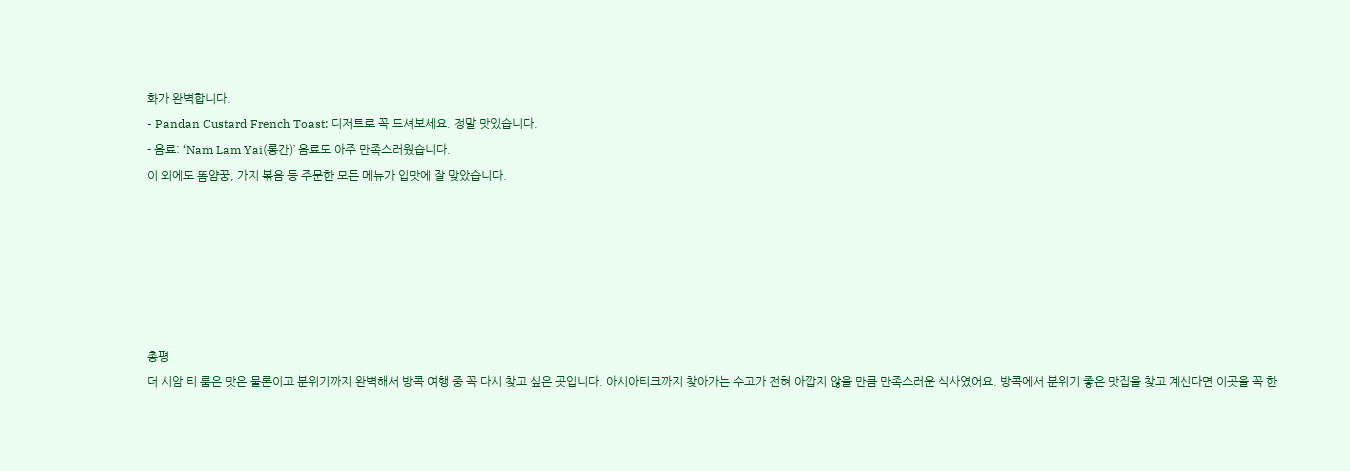화가 완벽합니다.
- Pandan Custard French Toast: 디저트로 꼭 드셔보세요. 정말 맛있습니다.
- 음료: ‘Nam Lam Yai(롱간)’ 음료도 아주 만족스러웠습니다.
이 외에도 똠얌꿍, 가지 볶음 등 주문한 모든 메뉴가 입맛에 잘 맞았습니다.






총평
더 시암 티 룸은 맛은 물론이고 분위기까지 완벽해서 방콕 여행 중 꼭 다시 찾고 싶은 곳입니다. 아시아티크까지 찾아가는 수고가 전혀 아깝지 않을 만큼 만족스러운 식사였어요. 방콕에서 분위기 좋은 맛집을 찾고 계신다면 이곳을 꼭 한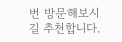번 방문해보시길 추천합니다.